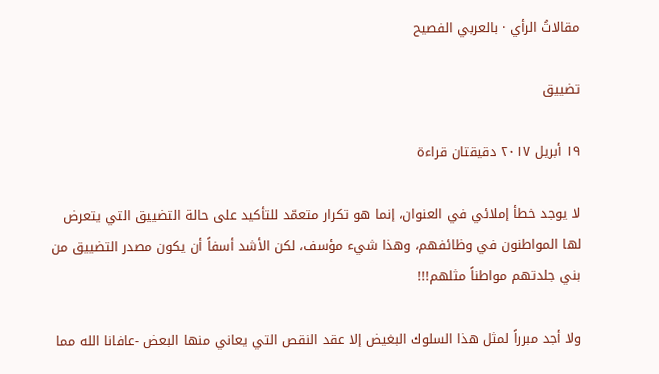مقالاتُ الرأي · بالعربي الفصيح

تضييق

١٩ أبريل ٢٠١٧ دقيقتان قراءة

لا يوجد خطأ إملائي في العنوان، إنما هو تكرار متعمّد للتأكيد على حالة التضييق التي يتعرض لها المواطنون في وظائفهم، وهذا شيء مؤسف، لكن الأشد أسفاً أن يكون مصدر التضييق من بني جلدتهم مواطناً مثلهم!!!

ولا أجد مبرراً لمثل هذا السلوك البغيض إلا عقد النقص التي يعاني منها البعض -عافانا الله مما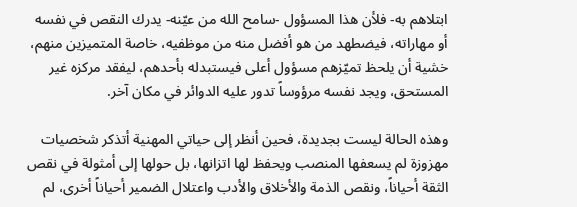ابتلاهم به- فلأن هذا المسؤول -سامح الله من عيّنه- يدرك النقص في نفسه أو مهاراته، فيضطهد من هو أفضل منه من موظفيه، خاصة المتميزين منهم، خشية أن يلحظ تميّزهم مسؤول أعلى فيستبدله بأحدهم، ليفقد مركزه غير المستحق، ويجد نفسه مرؤوساً تدور عليه الدوائر في مكان آخر.

وهذه الحالة ليست بجديدة، فحين أنظر إلى حياتي المهنية أتذكر شخصيات مهزوزة لم يسعفها المنصب ويحفظ لها اتزانها، بل حولها إلى أمثولة في نقص الثقة أحياناً، ونقص الذمة والأخلاق والأدب واعتلال الضمير أحياناً أخرى، لم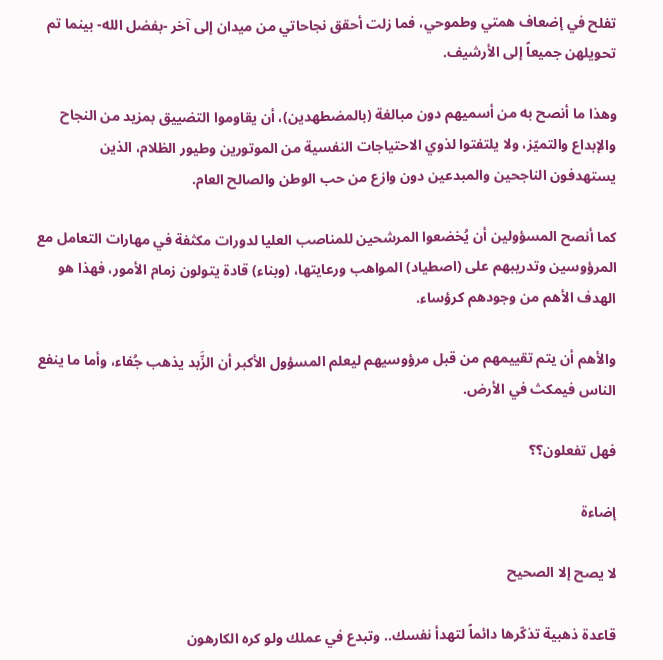تفلح في إضعاف همتي وطموحي، فما زلت أحقق نجاحاتي من ميدان إلى آخر -بفضل الله- بينما تم تحويلهن جميعاً إلى الأرشيف.

وهذا ما أنصح به من أسميهم دون مبالغة (بالمضطهدين)، أن يقاوموا التضييق بمزيد من النجاح والإبداع والتميّز، ولا يلتفتوا لذوي الاحتياجات النفسية من الموتورين وطيور الظلام، الذين يستهدفون الناجحين والمبدعين دون وازع من حب الوطن والصالح العام.

كما أنصح المسؤولين أن يُخضعوا المرشحين للمناصب العليا لدورات مكثفة في مهارات التعامل مع المرؤوسين وتدريبهم على (اصطياد) المواهب ورعايتها، (وبناء) قادة يتولون زمام الأمور، فهذا هو الهدف الأهم من وجودهم كرؤساء.

والأهم أن يتم تقييمهم من قبل مرؤوسيهم ليعلم المسؤول الأكبر أن الزَّبد يذهب جُفاء، وأما ما ينفع الناس فيمكث في الأرض.

فهل تفعلون؟؟

إضاءة

لا يصح إلا الصحيح

قاعدة ذهبية تذكّرها دائماً لتهدأ نفسك.. وتبدع في عملك ولو كره الكارهون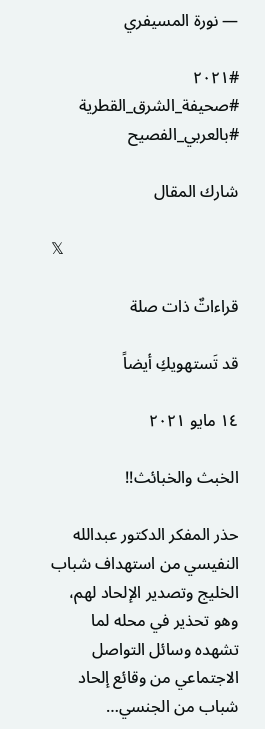— نورة المسيفري

#٢٠٢١ #صحيفة_الشرق_القطرية #بالعربي_الفصيح

شارك المقال

𝕏

قراءاتٌ ذات صلة

قد تَستهويكِ أيضاً

١٤ مايو ٢٠٢١

الخبث والخبائث!!

حذر المفكر الدكتور عبدالله النفيسي من استهداف شباب الخليج وتصدير الإلحاد لهم، وهو تحذير في محله لما تشهده وسائل التواصل الاجتماعي من وقائع إلحاد شباب من الجنسي…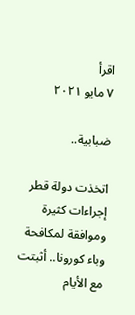اقرأ
٧ مايو ٢٠٢١

ضبابية..

اتخذت دولة قطر إجراءات كثيرة وموافقة لمكافحة وباء كورونا.. أثبتت مع الأيام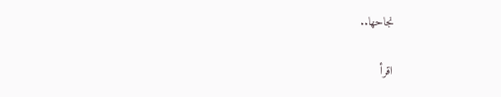نجاحها..

اقرأ